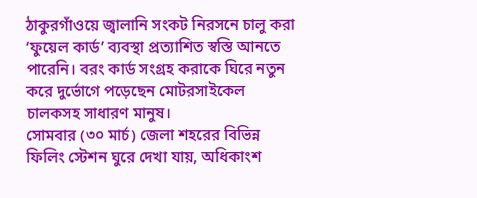ঠাকুরগাঁওয়ে জ্বালানি সংকট নিরসনে চালু করা ‘ফুয়েল কার্ড’ ব্যবস্থা প্রত্যাশিত স্বস্তি আনতে পারেনি। বরং কার্ড সংগ্রহ করাকে ঘিরে নতুন করে দুর্ভোগে পড়েছেন মোটরসাইকেল চালকসহ সাধারণ মানুষ।
সোমবার (৩০ মার্চ) জেলা শহরের বিভিন্ন ফিলিং স্টেশন ঘুরে দেখা যায়, অধিকাংশ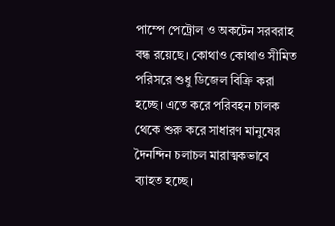পাম্পে পেট্রোল ও অকটেন সরবরাহ বন্ধ রয়েছে। কোথাও কোথাও সীমিত পরিসরে শুধু ডিজেল বিক্রি করা হচ্ছে। এতে করে পরিবহন চালক থেকে শুরু করে সাধারণ মানুষের দৈনন্দিন চলাচল মারাত্মকভাবে ব্যাহত হচ্ছে।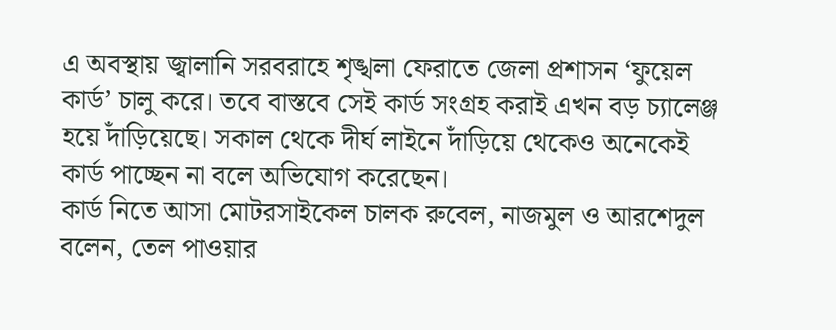এ অবস্থায় জ্বালানি সরবরাহে শৃঙ্খলা ফেরাতে জেলা প্রশাসন ‘ফুয়েল কার্ড’ চালু করে। তবে বাস্তবে সেই কার্ড সংগ্রহ করাই এখন বড় চ্যালেঞ্জ হয়ে দাঁড়িয়েছে। সকাল থেকে দীর্ঘ লাইনে দাঁড়িয়ে থেকেও অনেকেই কার্ড পাচ্ছেন না বলে অভিযোগ করেছেন।
কার্ড নিতে আসা মোটরসাইকেল চালক রুবেল, নাজমুল ও আরশেদুল বলেন, তেল পাওয়ার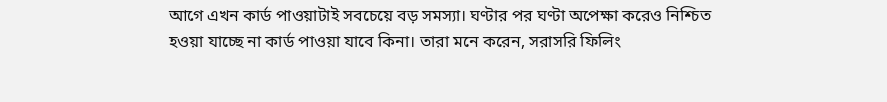আগে এখন কার্ড পাওয়াটাই সবচেয়ে বড় সমস্যা। ঘণ্টার পর ঘণ্টা অপেক্ষা করেও নিশ্চিত হওয়া যাচ্ছে না কার্ড পাওয়া যাবে কিনা। তারা মনে করেন, সরাসরি ফিলিং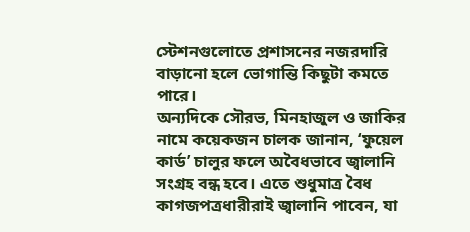স্টেশনগুলোতে প্রশাসনের নজরদারি বাড়ানো হলে ভোগান্তি কিছুটা কমতে পারে।
অন্যদিকে সৌরভ, মিনহাজুল ও জাকির নামে কয়েকজন চালক জানান, ‘ফুয়েল কার্ড’ চালুর ফলে অবৈধভাবে জ্বালানি সংগ্রহ বন্ধ হবে। এতে শুধুমাত্র বৈধ কাগজপত্রধারীরাই জ্বালানি পাবেন, যা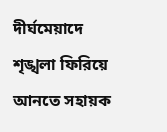দীর্ঘমেয়াদে শৃঙ্খলা ফিরিয়ে আনতে সহায়ক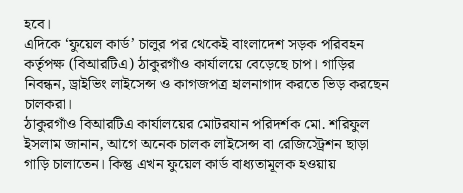হবে।
এদিকে ‘ফুয়েল কার্ড’ চালুর পর থেকেই বাংলাদেশ সড়ক পরিবহন কর্তৃপক্ষ (বিআরটিএ) ঠাকুরগাঁও কার্যালয়ে বেড়েছে চাপ। গাড়ির নিবন্ধন, ড্রাইভিং লাইসেন্স ও কাগজপত্র হালনাগাদ করতে ভিড় করছেন চালকরা।
ঠাকুরগাঁও বিআরটিএ কার্যালয়ের মোটরযান পরিদর্শক মো. শরিফুল ইসলাম জানান, আগে অনেক চালক লাইসেন্স বা রেজিস্ট্রেশন ছাড়া গাড়ি চালাতেন। কিন্তু এখন ফুয়েল কার্ড বাধ্যতামূলক হওয়ায়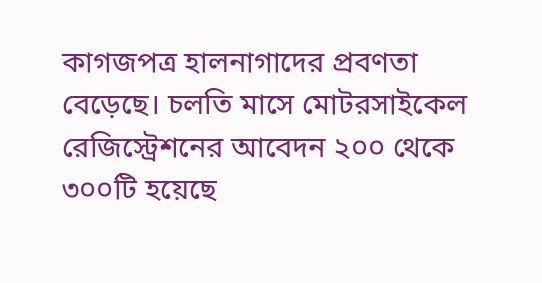কাগজপত্র হালনাগাদের প্রবণতা বেড়েছে। চলতি মাসে মোটরসাইকেল রেজিস্ট্রেশনের আবেদন ২০০ থেকে ৩০০টি হয়েছে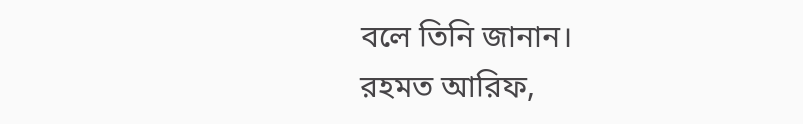বলে তিনি জানান।
রহমত আরিফ,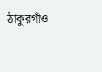ঠাকুরগাঁও